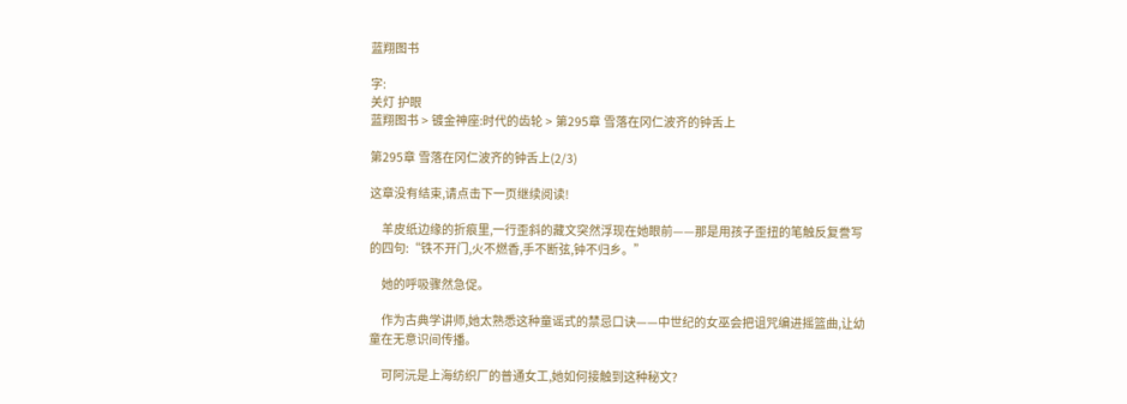蓝翔图书

字:
关灯 护眼
蓝翔图书 > 镀金神座:时代的齿轮 > 第295章 雪落在冈仁波齐的钟舌上

第295章 雪落在冈仁波齐的钟舌上(2/3)

这章没有结束,请点击下一页继续阅读!

    羊皮纸边缘的折痕里,一行歪斜的藏文突然浮现在她眼前——那是用孩子歪扭的笔触反复誊写的四句:“铁不开门,火不燃香,手不断弦,钟不归乡。”

    她的呼吸骤然急促。

    作为古典学讲师,她太熟悉这种童谣式的禁忌口诀——中世纪的女巫会把诅咒编进摇篮曲,让幼童在无意识间传播。

    可阿沅是上海纺织厂的普通女工,她如何接触到这种秘文?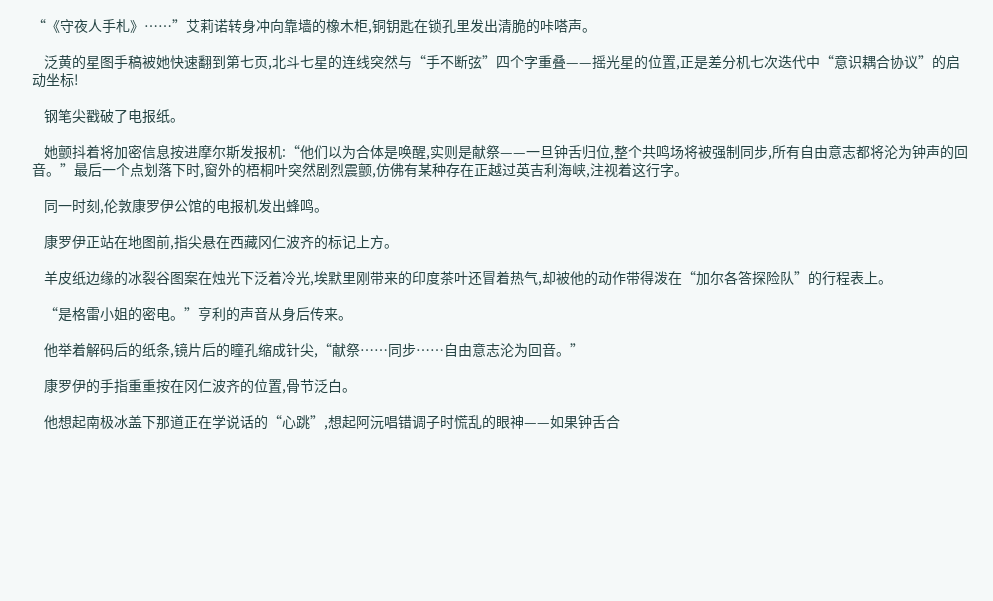“《守夜人手札》……”艾莉诺转身冲向靠墙的橡木柜,铜钥匙在锁孔里发出清脆的咔嗒声。

    泛黄的星图手稿被她快速翻到第七页,北斗七星的连线突然与“手不断弦”四个字重叠——摇光星的位置,正是差分机七次迭代中“意识耦合协议”的启动坐标!

    钢笔尖戳破了电报纸。

    她颤抖着将加密信息按进摩尔斯发报机:“他们以为合体是唤醒,实则是献祭——一旦钟舌归位,整个共鸣场将被强制同步,所有自由意志都将沦为钟声的回音。”最后一个点划落下时,窗外的梧桐叶突然剧烈震颤,仿佛有某种存在正越过英吉利海峡,注视着这行字。

    同一时刻,伦敦康罗伊公馆的电报机发出蜂鸣。

    康罗伊正站在地图前,指尖悬在西藏冈仁波齐的标记上方。

    羊皮纸边缘的冰裂谷图案在烛光下泛着冷光,埃默里刚带来的印度茶叶还冒着热气,却被他的动作带得泼在“加尔各答探险队”的行程表上。

    “是格雷小姐的密电。”亨利的声音从身后传来。

    他举着解码后的纸条,镜片后的瞳孔缩成针尖,“献祭……同步……自由意志沦为回音。”

    康罗伊的手指重重按在冈仁波齐的位置,骨节泛白。

    他想起南极冰盖下那道正在学说话的“心跳”,想起阿沅唱错调子时慌乱的眼神——如果钟舌合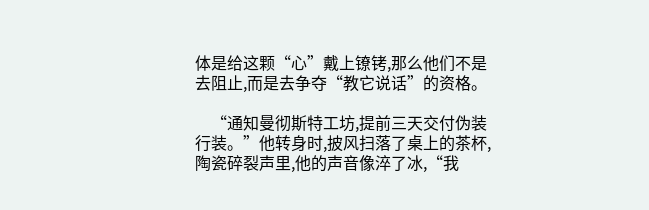体是给这颗“心”戴上镣铐,那么他们不是去阻止,而是去争夺“教它说话”的资格。

    “通知曼彻斯特工坊,提前三天交付伪装行装。”他转身时,披风扫落了桌上的茶杯,陶瓷碎裂声里,他的声音像淬了冰,“我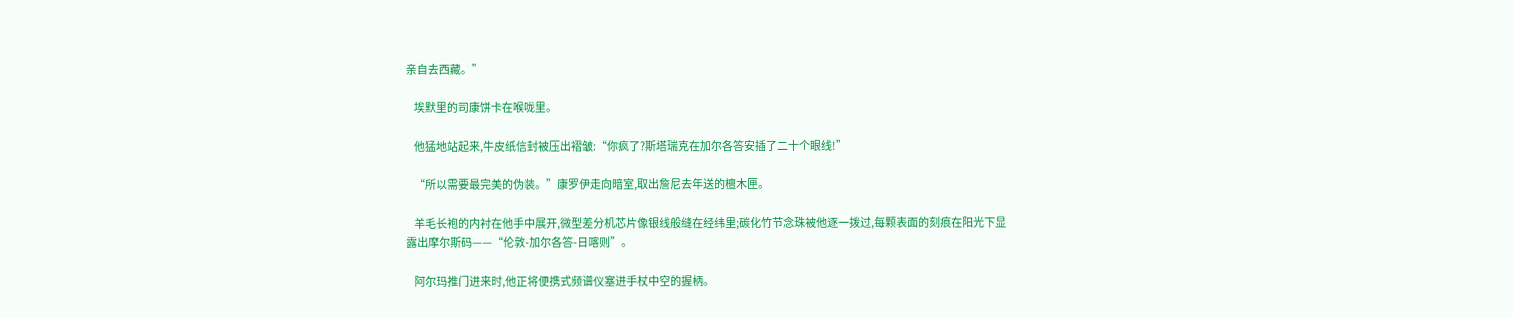亲自去西藏。”

    埃默里的司康饼卡在喉咙里。

    他猛地站起来,牛皮纸信封被压出褶皱:“你疯了?斯塔瑞克在加尔各答安插了二十个眼线!”

    “所以需要最完美的伪装。”康罗伊走向暗室,取出詹尼去年送的檀木匣。

    羊毛长袍的内衬在他手中展开,微型差分机芯片像银线般缝在经纬里;碳化竹节念珠被他逐一拨过,每颗表面的刻痕在阳光下显露出摩尔斯码——“伦敦-加尔各答-日喀则”。

    阿尔玛推门进来时,他正将便携式频谱仪塞进手杖中空的握柄。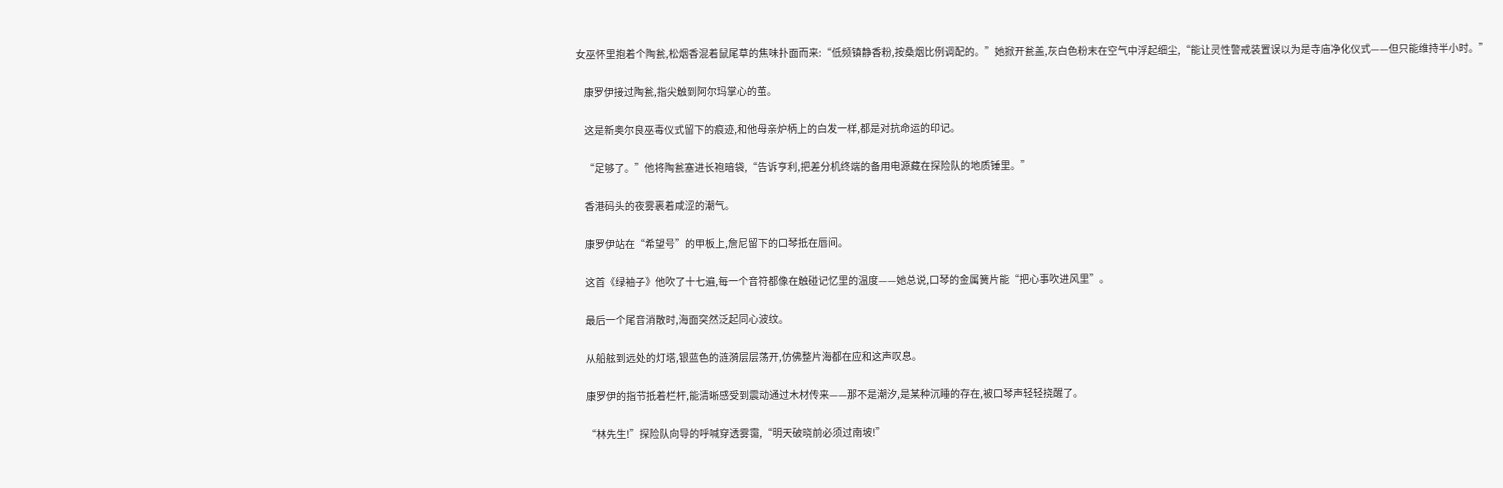女巫怀里抱着个陶瓮,松烟香混着鼠尾草的焦味扑面而来:“低频镇静香粉,按桑烟比例调配的。”她掀开瓮盖,灰白色粉末在空气中浮起细尘,“能让灵性警戒装置误以为是寺庙净化仪式——但只能维持半小时。”

    康罗伊接过陶瓮,指尖触到阿尔玛掌心的茧。

    这是新奥尔良巫毒仪式留下的痕迹,和他母亲炉柄上的白发一样,都是对抗命运的印记。

    “足够了。”他将陶瓮塞进长袍暗袋,“告诉亨利,把差分机终端的备用电源藏在探险队的地质锤里。”

    香港码头的夜雾裹着咸涩的潮气。

    康罗伊站在“希望号”的甲板上,詹尼留下的口琴抵在唇间。

    这首《绿袖子》他吹了十七遍,每一个音符都像在触碰记忆里的温度——她总说,口琴的金属簧片能“把心事吹进风里”。

    最后一个尾音消散时,海面突然泛起同心波纹。

    从船舷到远处的灯塔,银蓝色的涟漪层层荡开,仿佛整片海都在应和这声叹息。

    康罗伊的指节抵着栏杆,能清晰感受到震动通过木材传来——那不是潮汐,是某种沉睡的存在,被口琴声轻轻挠醒了。

    “林先生!”探险队向导的呼喊穿透雾霭,“明天破晓前必须过南坡!”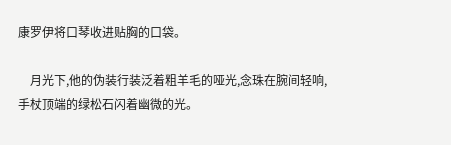康罗伊将口琴收进贴胸的口袋。

    月光下,他的伪装行装泛着粗羊毛的哑光,念珠在腕间轻响,手杖顶端的绿松石闪着幽微的光。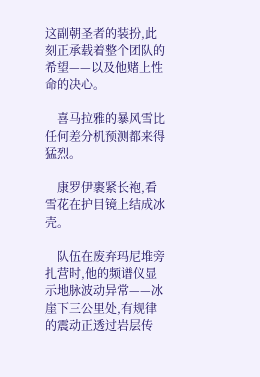这副朝圣者的装扮,此刻正承载着整个团队的希望——以及他赌上性命的决心。

    喜马拉雅的暴风雪比任何差分机预测都来得猛烈。

    康罗伊裹紧长袍,看雪花在护目镜上结成冰壳。

    队伍在废弃玛尼堆旁扎营时,他的频谱仪显示地脉波动异常——冰崖下三公里处,有规律的震动正透过岩层传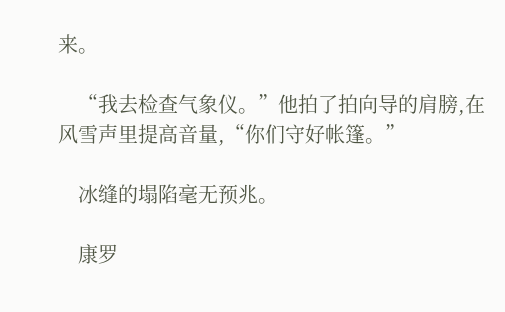来。

    “我去检查气象仪。”他拍了拍向导的肩膀,在风雪声里提高音量,“你们守好帐篷。”

    冰缝的塌陷毫无预兆。

    康罗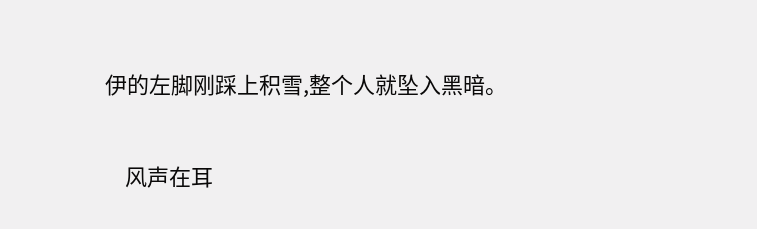伊的左脚刚踩上积雪,整个人就坠入黑暗。

    风声在耳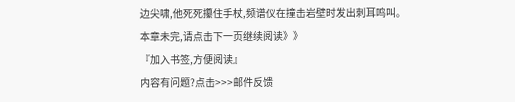边尖啸,他死死攥住手杖,频谱仪在撞击岩壁时发出刺耳鸣叫。
本章未完,请点击下一页继续阅读》》
『加入书签,方便阅读』
内容有问题?点击>>>邮件反馈